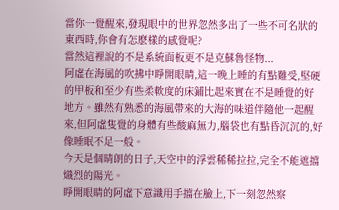當你一覺醒來,發現眼中的世界忽然多出了一些不可名狀的東西時,你會有怎麽樣的感覺呢?
當然這裡說的不是系統面板更不是克蘇魯怪物...
阿虛在海風的吹拂中睜開眼睛,這一晚上睡的有點難受,堅硬的甲板和至少有些柔軟度的床鋪比起來實在不是睡覺的好地方。雖然有熟悉的海風帶來的大海的味道伴隨他一起醒來,但阿虛隻覺的身體有些酸麻無力,腦袋也有點昏沉沉的,好像睡眠不足一般。
今天是個晴朗的日子,天空中的浮雲稀稀拉拉,完全不能遮擋熾烈的陽光。
睜開眼睛的阿虛下意識用手擋在臉上,下一刻忽然察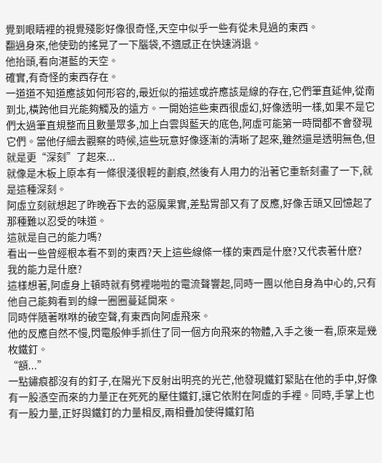覺到眼睛裡的視覺殘影好像很奇怪,天空中似乎一些有從未見過的東西。
翻過身來,他使勁的搖晃了一下腦袋,不適感正在快速消退。
他抬頭,看向湛藍的天空。
確實,有奇怪的東西存在。
一道道不知道應該如何形容的,最近似的描述或許應該是線的存在,它們筆直延伸,從南到北,橫跨他目光能夠觸及的遠方。一開始這些東西很虛幻,好像透明一樣,如果不是它們太過筆直規整而且數量眾多,加上白雲與藍天的底色,阿虛可能第一時間都不會發現它們。當他仔細去觀察的時候,這些玩意好像逐漸的清晰了起來,雖然還是透明無色,但就是更“深刻”了起來...
就像是木板上原本有一條很淺很輕的劃痕,然後有人用力的沿著它重新刻畫了一下,就是這種深刻。
阿虛立刻就想起了昨晚吞下去的惡魔果實,差點胃部又有了反應,好像舌頭又回憶起了那種難以忍受的味道。
這就是自己的能力嗎?
看出一些曾經根本看不到的東西?天上這些線條一樣的東西是什麽?又代表著什麽?
我的能力是什麽?
這樣想著,阿虛身上頓時就有劈裡啪啦的電流聲響起,同時一團以他自身為中心的,只有他自己能夠看到的線一圈圈蔓延開來。
同時伴隨著咻咻的破空聲,有東西向阿虛飛來。
他的反應自然不慢,閃電般伸手抓住了同一個方向飛來的物體,入手之後一看,原來是幾枚鐵釘。
“額...”
一點鏽痕都沒有的釘子,在陽光下反射出明亮的光芒,他發現鐵釘緊貼在他的手中,好像有一股憑空而來的力量正在死死的壓住鐵釘,讓它依附在阿虛的手裡。同時,手掌上也有一股力量,正好與鐵釘的力量相反,兩相疊加使得鐵釘陷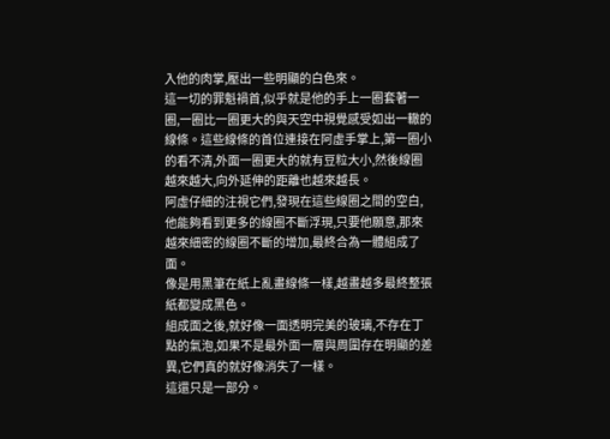入他的肉掌,壓出一些明顯的白色來。
這一切的罪魁禍首,似乎就是他的手上一圈套著一圈,一圈比一圈更大的與天空中視覺感受如出一轍的線條。這些線條的首位連接在阿虛手掌上,第一圈小的看不清,外面一圈更大的就有豆粒大小,然後線圈越來越大,向外延伸的距離也越來越長。
阿虛仔細的注視它們,發現在這些線圈之間的空白,他能夠看到更多的線圈不斷浮現,只要他願意,那來越來細密的線圈不斷的增加,最終合為一體組成了面。
像是用黑筆在紙上亂畫線條一樣,越畫越多最終整張紙都變成黑色。
組成面之後,就好像一面透明完美的玻璃,不存在丁點的氣泡,如果不是最外面一層與周圍存在明顯的差異,它們真的就好像消失了一樣。
這還只是一部分。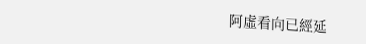阿虛看向已經延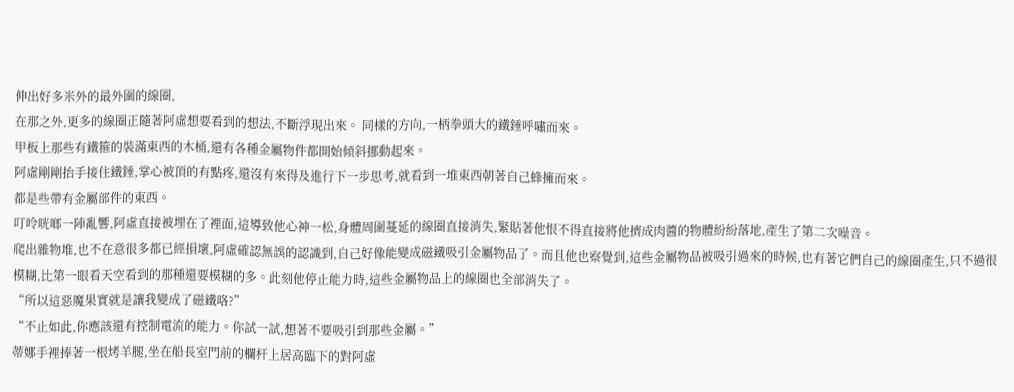伸出好多米外的最外圍的線圈,
在那之外,更多的線圈正隨著阿虛想要看到的想法,不斷浮現出來。 同樣的方向,一柄拳頭大的鐵錘呼嘯而來。
甲板上那些有鐵箍的裝滿東西的木桶,還有各種金屬物件都開始傾斜挪動起來。
阿虛剛剛抬手接住鐵錘,掌心被頂的有點疼,還沒有來得及進行下一步思考,就看到一堆東西朝著自己蜂擁而來。
都是些帶有金屬部件的東西。
叮呤咣啷一陣亂響,阿虛直接被埋在了裡面,這導致他心神一松,身體周圍蔓延的線圈直接消失,緊貼著他恨不得直接將他擠成肉醬的物體紛紛落地,產生了第二次噪音。
爬出雜物堆,也不在意很多都已經損壞,阿虛確認無誤的認識到,自己好像能變成磁鐵吸引金屬物品了。而且他也察覺到,這些金屬物品被吸引過來的時候,也有著它們自己的線圈產生,只不過很模糊,比第一眼看天空看到的那種還要模糊的多。此刻他停止能力時,這些金屬物品上的線圈也全部消失了。
“所以這惡魔果實就是讓我變成了磁鐵咯?”
“不止如此,你應該還有控制電流的能力。你試一試,想著不要吸引到那些金屬。”
蒂娜手裡捧著一根烤羊腿,坐在船長室門前的欄杆上居高臨下的對阿虛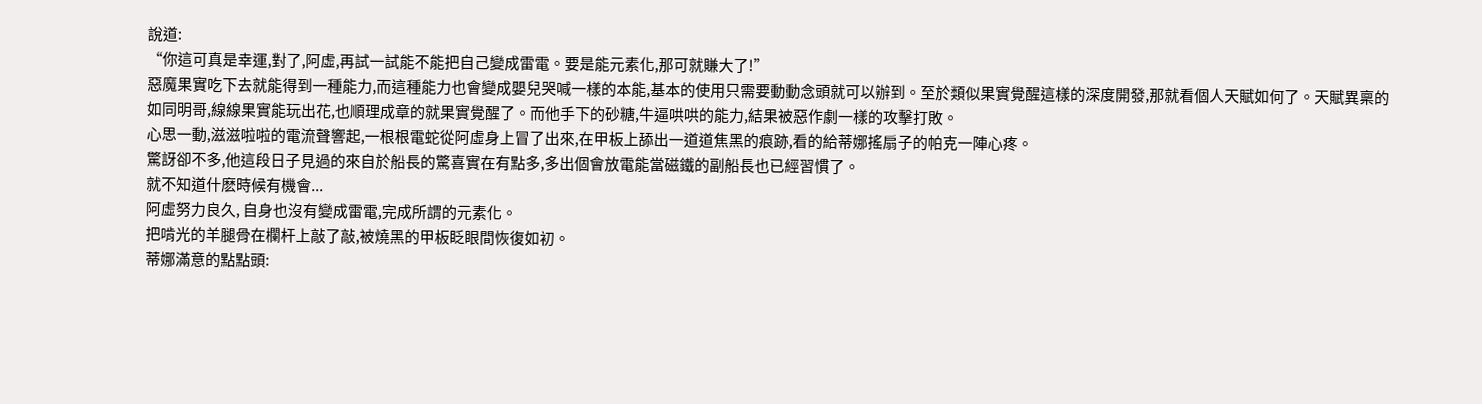說道:
“你這可真是幸運,對了,阿虛,再試一試能不能把自己變成雷電。要是能元素化,那可就賺大了!”
惡魔果實吃下去就能得到一種能力,而這種能力也會變成嬰兒哭喊一樣的本能,基本的使用只需要動動念頭就可以辦到。至於類似果實覺醒這樣的深度開發,那就看個人天賦如何了。天賦異稟的如同明哥,線線果實能玩出花,也順理成章的就果實覺醒了。而他手下的砂糖,牛逼哄哄的能力,結果被惡作劇一樣的攻擊打敗。
心思一動,滋滋啦啦的電流聲響起,一根根電蛇從阿虛身上冒了出來,在甲板上舔出一道道焦黑的痕跡,看的給蒂娜搖扇子的帕克一陣心疼。
驚訝卻不多,他這段日子見過的來自於船長的驚喜實在有點多,多出個會放電能當磁鐵的副船長也已經習慣了。
就不知道什麽時候有機會...
阿虛努力良久, 自身也沒有變成雷電,完成所謂的元素化。
把啃光的羊腿骨在欄杆上敲了敲,被燒黑的甲板眨眼間恢復如初。
蒂娜滿意的點點頭: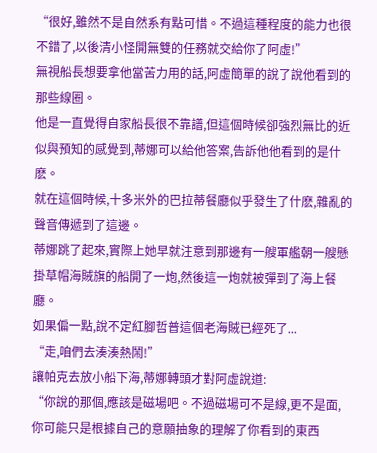“很好,雖然不是自然系有點可惜。不過這種程度的能力也很不錯了,以後清小怪開無雙的任務就交給你了阿虛!”
無視船長想要拿他當苦力用的話,阿虛簡單的說了說他看到的那些線圈。
他是一直覺得自家船長很不靠譜,但這個時候卻強烈無比的近似與預知的感覺到,蒂娜可以給他答案,告訴他他看到的是什麽。
就在這個時候,十多米外的巴拉蒂餐廳似乎發生了什麽,雜亂的聲音傳遞到了這邊。
蒂娜跳了起來,實際上她早就注意到那邊有一艘軍艦朝一艘懸掛草帽海賊旗的船開了一炮,然後這一炮就被彈到了海上餐廳。
如果偏一點,說不定紅腳哲普這個老海賊已經死了...
“走,咱們去湊湊熱鬧!”
讓帕克去放小船下海,蒂娜轉頭才對阿虛說道:
“你說的那個,應該是磁場吧。不過磁場可不是線,更不是面,你可能只是根據自己的意願抽象的理解了你看到的東西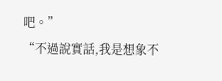吧。”
“不過說實話,我是想象不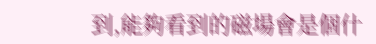到,能夠看到的磁場會是個什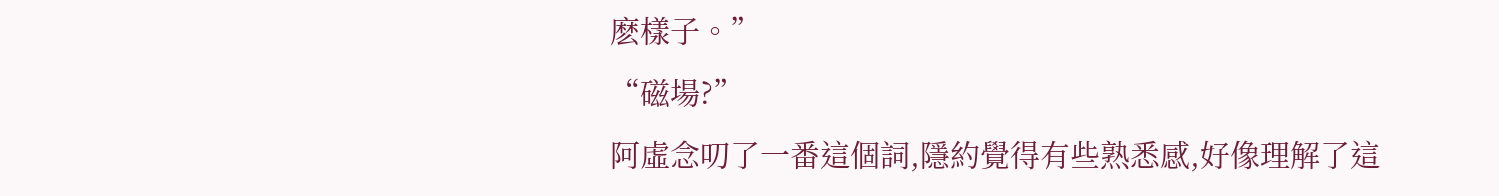麽樣子。”
“磁場?”
阿虛念叨了一番這個詞,隱約覺得有些熟悉感,好像理解了這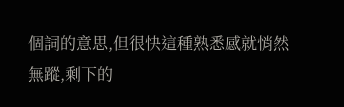個詞的意思,但很快這種熟悉感就悄然無蹤,剩下的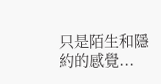只是陌生和隱約的感覺...